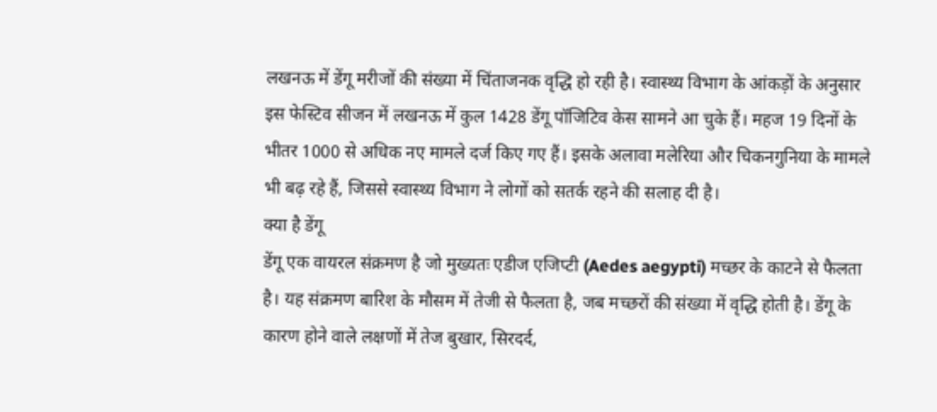लखनऊ में डेंगू मरीजों की संख्या में चिंताजनक वृद्धि हो रही है। स्वास्थ्य विभाग के आंकड़ों के अनुसार इस फेस्टिव सीजन में लखनऊ में कुल 1428 डेंगू पॉजिटिव केस सामने आ चुके हैं। महज 19 दिनों के भीतर 1000 से अधिक नए मामले दर्ज किए गए हैं। इसके अलावा मलेरिया और चिकनगुनिया के मामले भी बढ़ रहे हैं, जिससे स्वास्थ्य विभाग ने लोगों को सतर्क रहने की सलाह दी है।
क्या है डेंगू
डेंगू एक वायरल संक्रमण है जो मुख्यतः एडीज एजिप्टी (Aedes aegypti) मच्छर के काटने से फैलता है। यह संक्रमण बारिश के मौसम में तेजी से फैलता है, जब मच्छरों की संख्या में वृद्धि होती है। डेंगू के कारण होने वाले लक्षणों में तेज बुखार, सिरदर्द,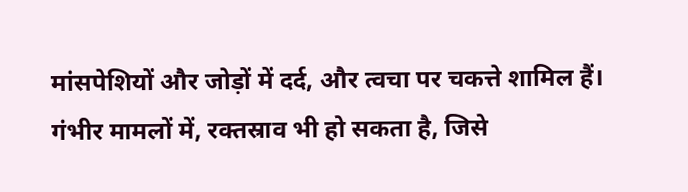मांसपेशियों और जोड़ों में दर्द, और त्वचा पर चकत्ते शामिल हैं। गंभीर मामलों में, रक्तस्राव भी हो सकता है, जिसे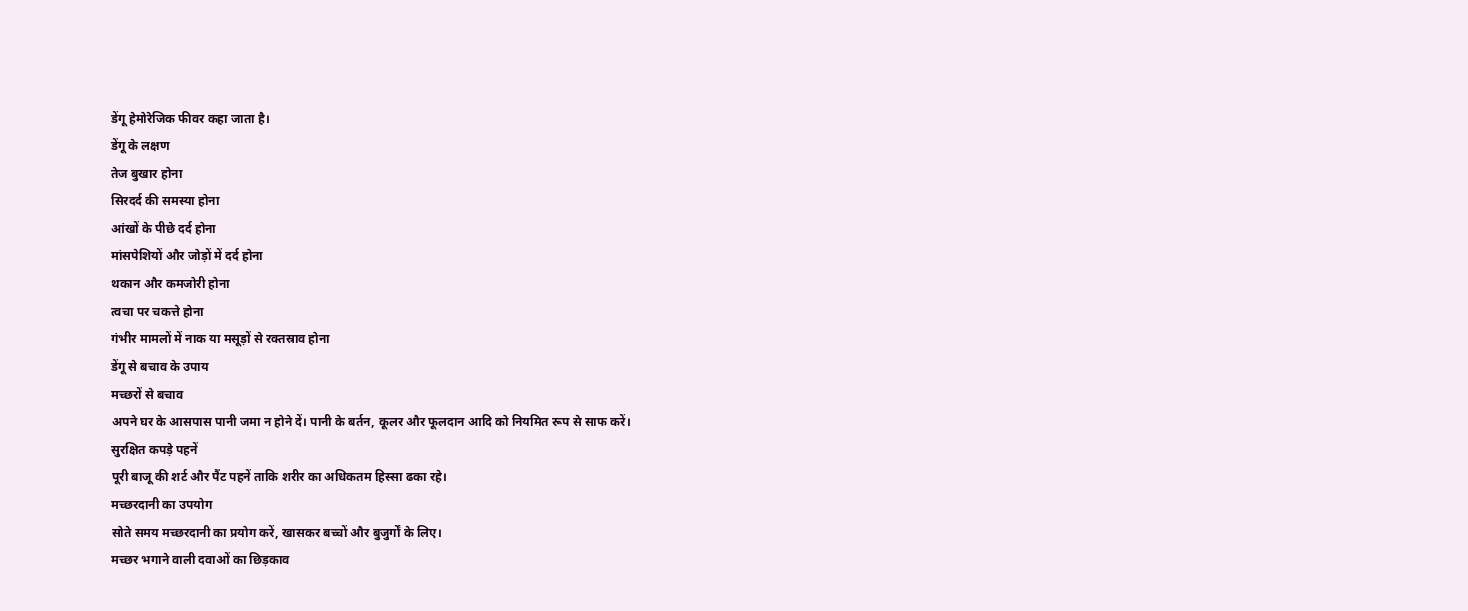डेंगू हेमोरेजिक फीवर कहा जाता है।
डेंगू के लक्षण
तेज बुखार होना
सिरदर्द की समस्या होना
आंखों के पीछे दर्द होना
मांसपेशियों और जोड़ों में दर्द होना
थकान और कमजोरी होना
त्वचा पर चकत्ते होना
गंभीर मामलों में नाक या मसूड़ों से रक्तस्राव होना
डेंगू से बचाव के उपाय
मच्छरों से बचाव
अपने घर के आसपास पानी जमा न होने दें। पानी के बर्तन, कूलर और फूलदान आदि को नियमित रूप से साफ करें।
सुरक्षित कपड़े पहनें
पूरी बाजू की शर्ट और पैंट पहनें ताकि शरीर का अधिकतम हिस्सा ढका रहे।
मच्छरदानी का उपयोग
सोते समय मच्छरदानी का प्रयोग करें, खासकर बच्चों और बुजुर्गों के लिए।
मच्छर भगाने वाली दवाओं का छिड़काव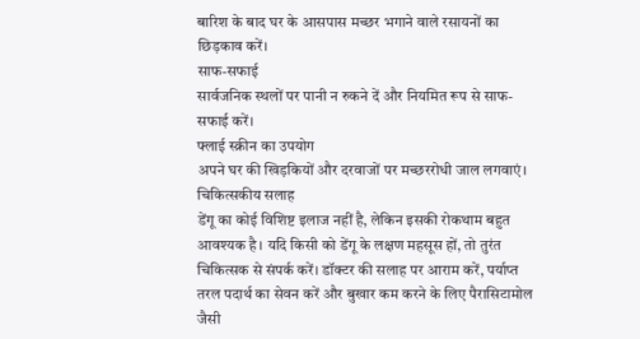बारिश के बाद घर के आसपास मच्छर भगाने वाले रसायनों का छिड़काव करें।
साफ-सफाई
सार्वजनिक स्थलों पर पानी न रुकने दें और नियमित रूप से साफ-सफाई करें।
फ्लाई स्क्रीन का उपयोग
अपने घर की खिड़कियों और दरवाजों पर मच्छररोधी जाल लगवाएं।
चिकित्सकीय सलाह
डेंगू का कोई विशिष्ट इलाज नहीं है, लेकिन इसकी रोकथाम बहुत आवश्यक है। यदि किसी को डेंगू के लक्षण महसूस हों, तो तुरंत चिकित्सक से संपर्क करें। डॉक्टर की सलाह पर आराम करें, पर्याप्त तरल पदार्थ का सेवन करें और बुखार कम करने के लिए पैरासिटामोल जैसी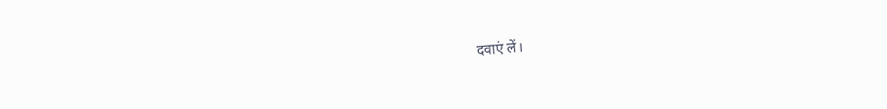दवाएं लें।